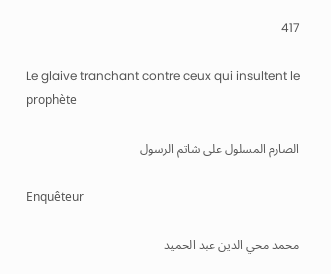417

Le glaive tranchant contre ceux qui insultent le prophète

الصارم المسلول على شاتم الرسول

Enquêteur

محمد محي الدين عبد الحميد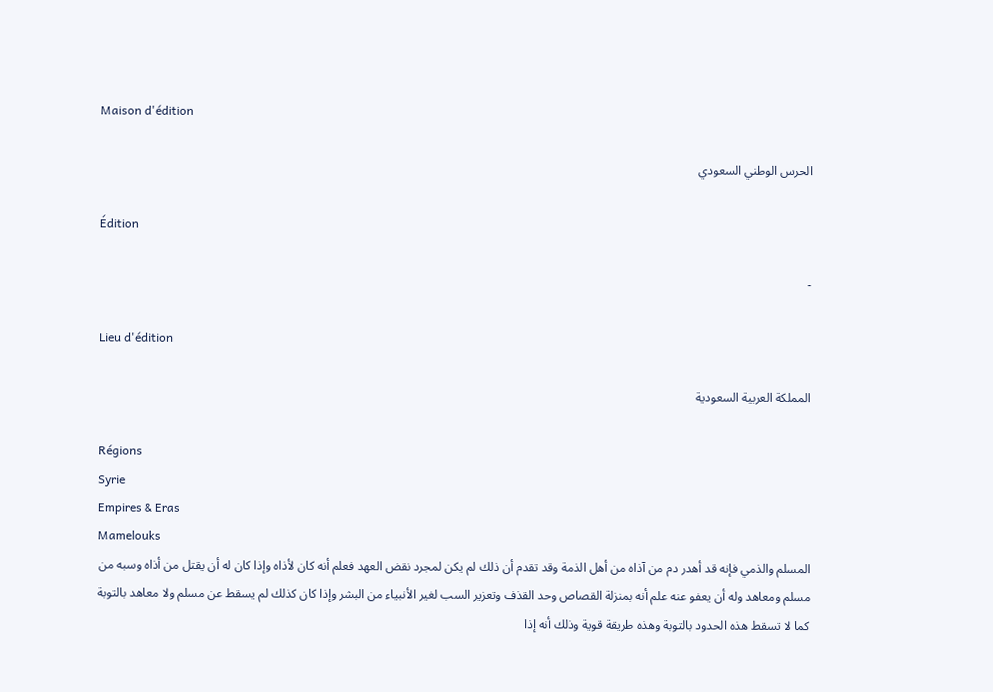Maison d'édition

الحرس الوطني السعودي

Édition

-

Lieu d'édition

المملكة العربية السعودية

Régions
Syrie
Empires & Eras
Mamelouks
المسلم والذمي فإنه قد أهدر دم من آذاه من أهل الذمة وقد تقدم أن ذلك لم يكن لمجرد نقض العهد فعلم أنه كان لأذاه وإذا كان له أن يقتل من أذاه وسبه من مسلم ومعاهد وله أن يعفو عنه علم أنه بمنزلة القصاص وحد القذف وتعزير السب لغير الأنبياء من البشر وإذا كان كذلك لم يسقط عن مسلم ولا معاهد بالتوبة كما لا تسقط هذه الحدود بالتوبة وهذه طريقة قوية وذلك أنه إذا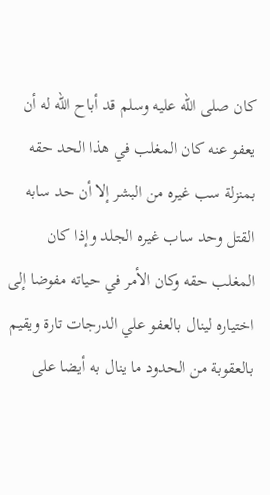كان صلى الله عليه وسلم قد أباح الله له أن يعفو عنه كان المغلب في هذا الحد حقه بمنزلة سب غيره من البشر إلا أن حد سابه القتل وحد ساب غيره الجلد وإذا كان المغلب حقه وكان الأمر في حياته مفوضا إلى اختياره لينال بالعفو علي الدرجات تارة ويقيم بالعقوبة من الحدود ما ينال به أيضا على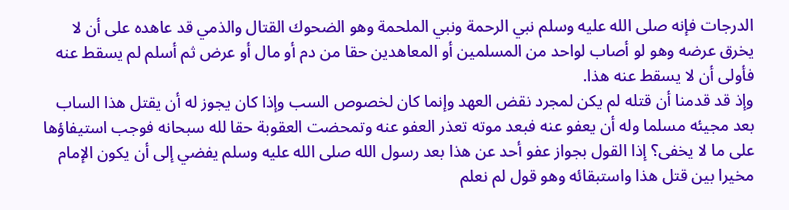الدرجات فإنه صلى الله عليه وسلم نبي الرحمة ونبي الملحمة وهو الضحوك القتال والذمي قد عاهده على أن لا يخرق عرضه وهو لو أصاب لواحد من المسلمين أو المعاهدين حقا من دم أو مال أو عرض ثم أسلم لم يسقط عنه فأولى أن لا يسقط عنه هذا.
وإذ قد قدمنا أن قتله لم يكن لمجرد نقض العهد وإنما كان لخصوص السب وإذا كان يجوز له أن يقتل هذا الساب بعد مجيئه مسلما وله أن يعفو عنه فبعد موته تعذر العفو عنه وتمحضت العقوبة حقا لله سبحانه فوجب استيفاؤها على ما لا يخفى؟ إذا القول بجواز عفو أحد عن هذا بعد رسول الله صلى الله عليه وسلم يفضي إلى أن يكون الإمام مخيرا بين قتل هذا واستبقائه وهو قول لم نعلم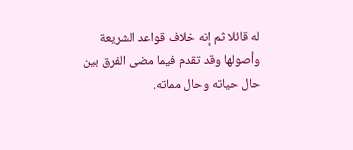له قائلا ثم إنه خلاف قواعد الشريعة وأصولها وقد تقدم فيما مضى الفرق بين حال حياته وحال مماته.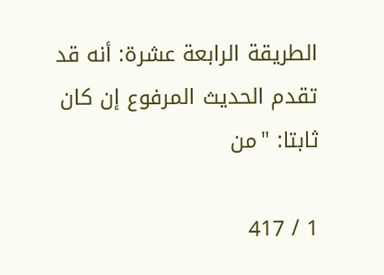الطريقة الرابعة عشرة: أنه قد تقدم الحديث المرفوع إن كان ثابتا: "من

1 / 417